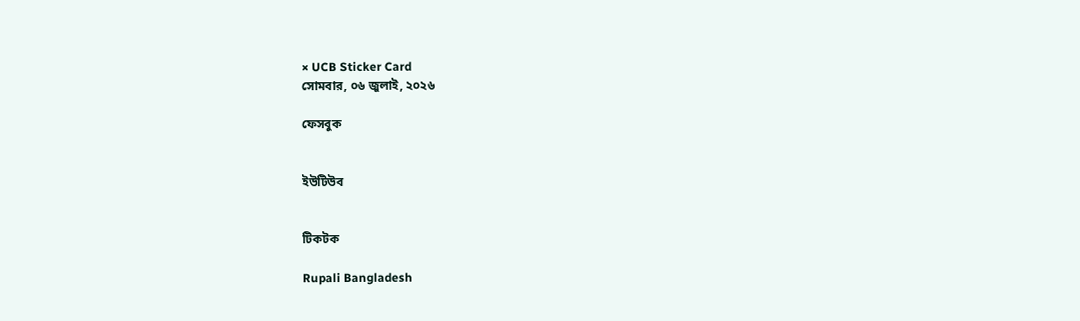× UCB Sticker Card
সোমবার, ০৬ জুলাই, ২০২৬

ফেসবুক


ইউটিউব


টিকটক

Rupali Bangladesh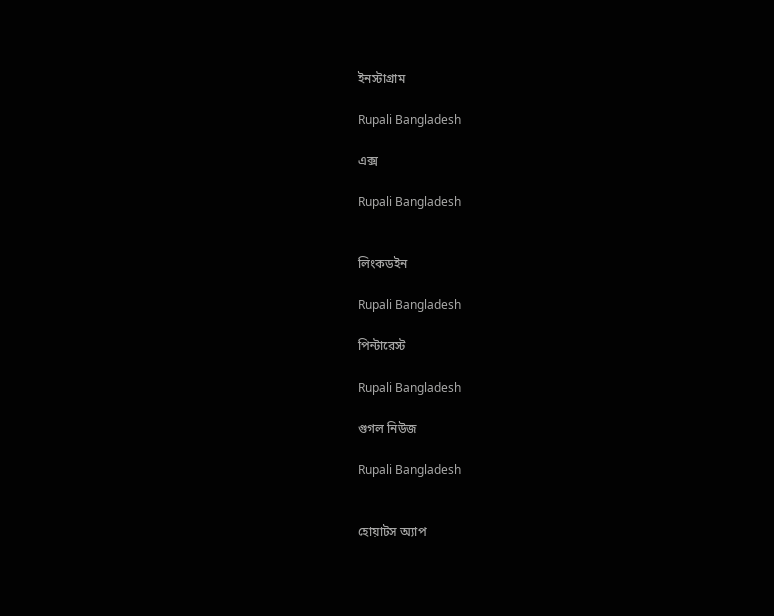ইনস্টাগ্রাম

Rupali Bangladesh

এক্স

Rupali Bangladesh


লিংকডইন

Rupali Bangladesh

পিন্টারেস্ট

Rupali Bangladesh

গুগল নিউজ

Rupali Bangladesh


হোয়াটস অ্যাপ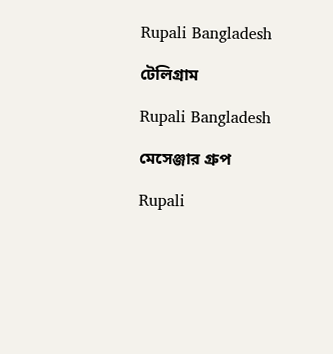Rupali Bangladesh

টেলিগ্রাম

Rupali Bangladesh

মেসেঞ্জার গ্রুপ

Rupali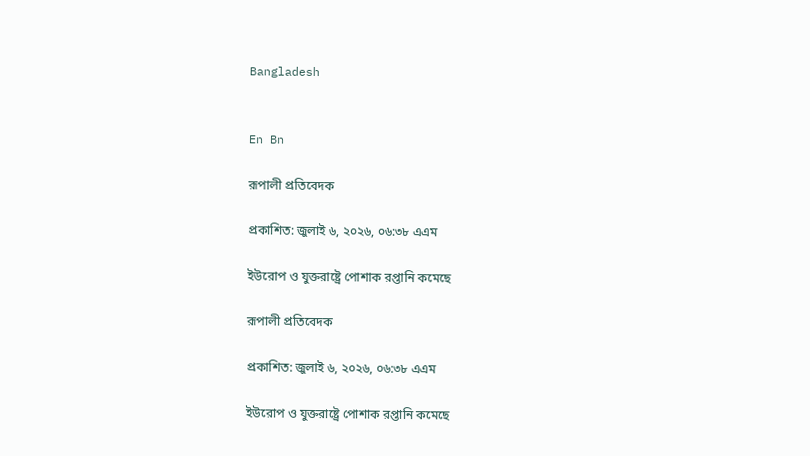Bangladesh


En Bn

রূপালী প্রতিবেদক

প্রকাশিত: জুলাই ৬, ২০২৬, ০৬:৩৮ এএম

ইউরোপ ও যুক্তরাষ্ট্রে পোশাক রপ্তানি কমেছে

রূপালী প্রতিবেদক

প্রকাশিত: জুলাই ৬, ২০২৬, ০৬:৩৮ এএম

ইউরোপ ও যুক্তরাষ্ট্রে পোশাক রপ্তানি কমেছে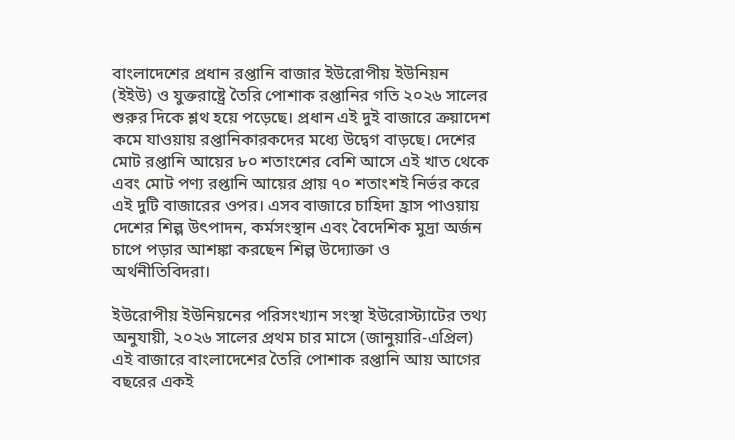বাংলাদেশের প্রধান রপ্তানি বাজার ইউরোপীয় ইউনিয়ন (ইইউ) ও যুক্তরাষ্ট্রে তৈরি পোশাক রপ্তানির গতি ২০২৬ সালের শুরুর দিকে শ্লথ হয়ে পড়েছে। প্রধান এই দুই বাজারে ক্রয়াদেশ কমে যাওয়ায় রপ্তানিকারকদের মধ্যে উদ্বেগ বাড়ছে। দেশের মোট রপ্তানি আয়ের ৮০ শতাংশের বেশি আসে এই খাত থেকে এবং মোট পণ্য রপ্তানি আয়ের প্রায় ৭০ শতাংশই নির্ভর করে এই দুটি বাজারের ওপর। এসব বাজারে চাহিদা হ্রাস পাওয়ায় দেশের শিল্প উৎপাদন, কর্মসংস্থান এবং বৈদেশিক মুদ্রা অর্জন চাপে পড়ার আশঙ্কা করছেন শিল্প উদ্যোক্তা ও অর্থনীতিবিদরা।

ইউরোপীয় ইউনিয়নের পরিসংখ্যান সংস্থা ইউরোস্ট্যাটের তথ্য অনুযায়ী, ২০২৬ সালের প্রথম চার মাসে (জানুয়ারি-এপ্রিল) এই বাজারে বাংলাদেশের তৈরি পোশাক রপ্তানি আয় আগের বছরের একই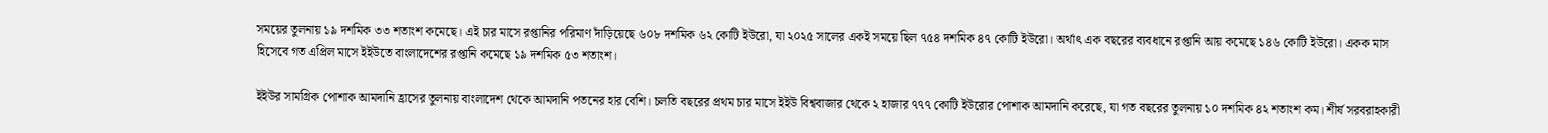সময়ের তুলনায় ১৯ দশমিক ৩৩ শতাংশ কমেছে। এই চার মাসে রপ্তানির পরিমাণ দাঁড়িয়েছে ৬০৮ দশমিক ৬২ কোটি ইউরো, যা ২০২৫ সালের একই সময়ে ছিল ৭৫৪ দশমিক ৪৭ কোটি ইউরো। অর্থাৎ এক বছরের ব্যবধানে রপ্তানি আয় কমেছে ১৪৬ কোটি ইউরো। একক মাস হিসেবে গত এপ্রিল মাসে ইইউতে বাংলাদেশের রপ্তানি কমেছে ১৯ দশমিক ৫৩ শতাংশ।

ইইউর সামগ্রিক পোশাক আমদানি হ্রাসের তুলনায় বাংলাদেশ থেকে আমদানি পতনের হার বেশি। চলতি বছরের প্রথম চার মাসে ইইউ বিশ্ববাজার থেকে ২ হাজার ৭৭৭ কোটি ইউরোর পোশাক আমদানি করেছে, যা গত বছরের তুলনায় ১০ দশমিক ৪২ শতাংশ কম। শীর্ষ সরবরাহকারী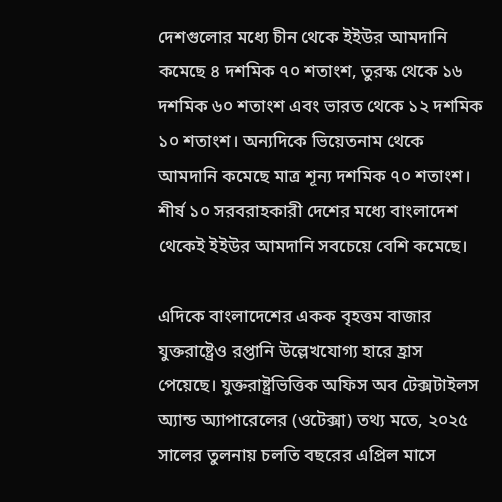দেশগুলোর মধ্যে চীন থেকে ইইউর আমদানি কমেছে ৪ দশমিক ৭০ শতাংশ, তুরস্ক থেকে ১৬ দশমিক ৬০ শতাংশ এবং ভারত থেকে ১২ দশমিক ১০ শতাংশ। অন্যদিকে ভিয়েতনাম থেকে আমদানি কমেছে মাত্র শূন্য দশমিক ৭০ শতাংশ। শীর্ষ ১০ সরবরাহকারী দেশের মধ্যে বাংলাদেশ থেকেই ইইউর আমদানি সবচেয়ে বেশি কমেছে।

এদিকে বাংলাদেশের একক বৃহত্তম বাজার যুক্তরাষ্ট্রেও রপ্তানি উল্লেখযোগ্য হারে হ্রাস পেয়েছে। যুক্তরাষ্ট্রভিত্তিক অফিস অব টেক্সটাইলস অ্যান্ড অ্যাপারেলের (ওটেক্সা) তথ্য মতে, ২০২৫ সালের তুলনায় চলতি বছরের এপ্রিল মাসে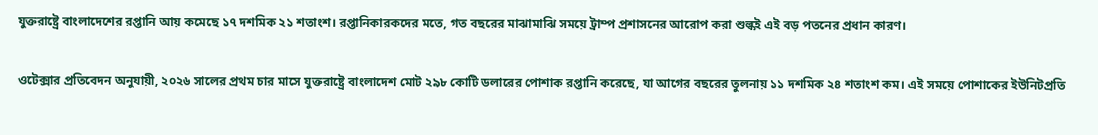যুক্তরাষ্ট্রে বাংলাদেশের রপ্তানি আয় কমেছে ১৭ দশমিক ২১ শতাংশ। রপ্তানিকারকদের মতে, গত বছরের মাঝামাঝি সময়ে ট্রাম্প প্রশাসনের আরোপ করা শুল্কই এই বড় পতনের প্রধান কারণ।

ওটেক্সার প্রতিবেদন অনুযায়ী, ২০২৬ সালের প্রথম চার মাসে যুক্তরাষ্ট্রে বাংলাদেশ মোট ২৯৮ কোটি ডলারের পোশাক রপ্তানি করেছে, যা আগের বছরের তুলনায় ১১ দশমিক ২৪ শতাংশ কম। এই সময়ে পোশাকের ইউনিটপ্রতি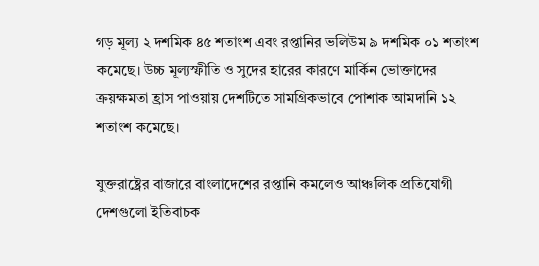গড় মূল্য ২ দশমিক ৪৫ শতাংশ এবং রপ্তানির ভলিউম ৯ দশমিক ০১ শতাংশ কমেছে। উচ্চ মূল্যস্ফীতি ও সুদের হারের কারণে মার্কিন ভোক্তাদের ক্রয়ক্ষমতা হ্রাস পাওয়ায় দেশটিতে সামগ্রিকভাবে পোশাক আমদানি ১২ শতাংশ কমেছে।

যুক্তরাষ্ট্রের বাজারে বাংলাদেশের রপ্তানি কমলেও আঞ্চলিক প্রতিযোগী দেশগুলো ইতিবাচক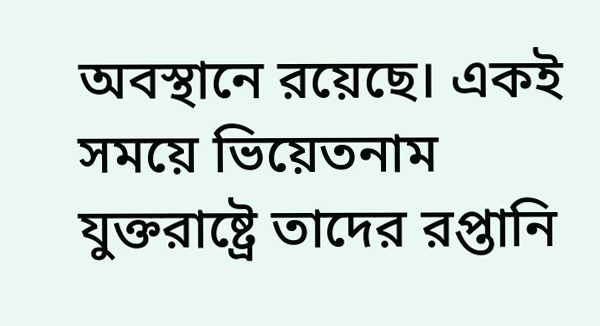অবস্থানে রয়েছে। একই সময়ে ভিয়েতনাম যুক্তরাষ্ট্রে তাদের রপ্তানি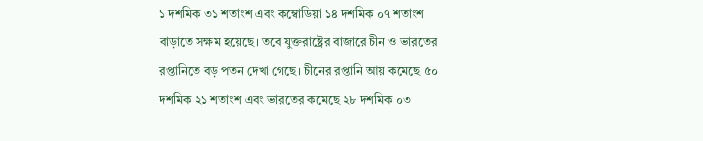১ দশমিক ৩১ শতাংশ এবং কম্বোডিয়া ১৪ দশমিক ০৭ শতাংশ বাড়াতে সক্ষম হয়েছে। তবে যুক্তরাষ্ট্রের বাজারে চীন ও ভারতের রপ্তানিতে বড় পতন দেখা গেছে। চীনের রপ্তানি আয় কমেছে ৫০ দশমিক ২১ শতাংশ এবং ভারতের কমেছে ২৮ দশমিক ০৩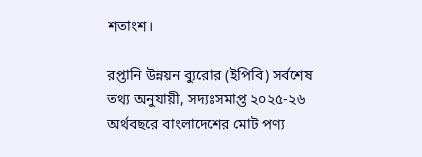শতাংশ।

রপ্তানি উন্নয়ন ব্যুরোর (ইপিবি) সর্বশেষ তথ্য অনুযায়ী, সদ্যঃসমাপ্ত ২০২৫-২৬ অর্থবছরে বাংলাদেশের মোট পণ্য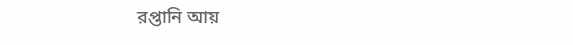রপ্তানি আয়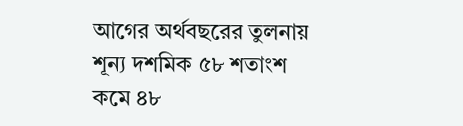আগের অর্থবছরের তুলনায় শূন্য দশমিক ৫৮ শতাংশ কমে ৪৮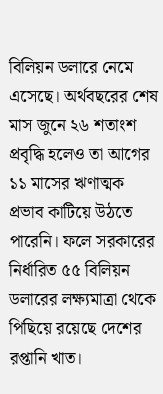বিলিয়ন ডলারে নেমে এসেছে। অর্থবছরের শেষ মাস জুনে ২৬ শতাংশ প্রবৃদ্ধি হলেও তা আগের ১১ মাসের ঋণাত্মক প্রভাব কাটিয়ে উঠতে পারেনি। ফলে সরকারের নির্ধারিত ৫৫ বিলিয়ন ডলারের লক্ষ্যমাত্রা থেকে পিছিয়ে রয়েছে দেশের রপ্তানি খাত।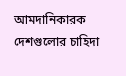আমদানিকারক দেশগুলোর চাহিদা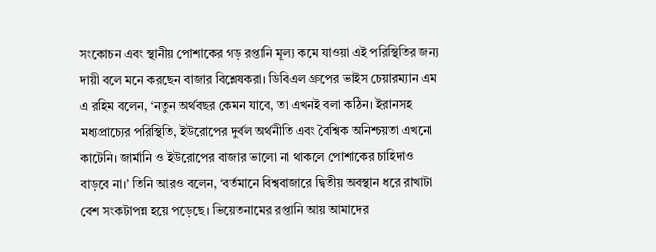সংকোচন এবং স্থানীয় পোশাকের গড় রপ্তানি মূল্য কমে যাওয়া এই পরিস্থিতির জন্য দায়ী বলে মনে করছেন বাজার বিশ্লেষকরা। ডিবিএল গ্রুপের ভাইস চেয়ারম্যান এম এ রহিম বলেন, ‘নতুন অর্থবছর কেমন যাবে, তা এখনই বলা কঠিন। ইরানসহ মধ্যপ্রাচ্যের পরিস্থিতি, ইউরোপের দুর্বল অর্থনীতি এবং বৈশ্বিক অনিশ্চয়তা এখনো কাটেনি। জার্মানি ও ইউরোপের বাজার ভালো না থাকলে পোশাকের চাহিদাও বাড়বে না।’ তিনি আরও বলেন, ‘বর্তমানে বিশ্ববাজারে দ্বিতীয় অবস্থান ধরে রাখাটা বেশ সংকটাপন্ন হয়ে পড়েছে। ভিয়েতনামের রপ্তানি আয় আমাদের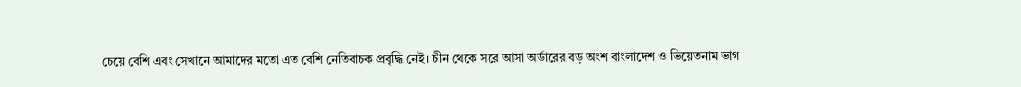চেয়ে বেশি এবং সেখানে আমাদের মতো এত বেশি নেতিবাচক প্রবৃদ্ধি নেই। চীন থেকে সরে আসা অর্ডারের বড় অংশ বাংলাদেশ ও ভিয়েতনাম ভাগ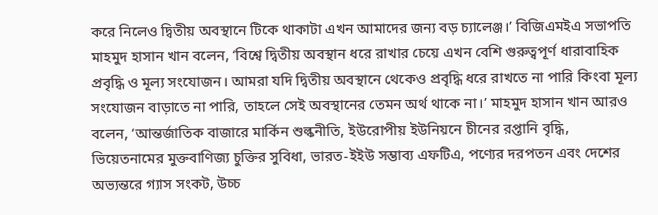করে নিলেও দ্বিতীয় অবস্থানে টিকে থাকাটা এখন আমাদের জন্য বড় চ্যালেঞ্জ।’ বিজিএমইএ সভাপতি মাহমুদ হাসান খান বলেন, ‘বিশ্বে দ্বিতীয় অবস্থান ধরে রাখার চেয়ে এখন বেশি গুরুত্বপূর্ণ ধারাবাহিক প্রবৃদ্ধি ও মূল্য সংযোজন। আমরা যদি দ্বিতীয় অবস্থানে থেকেও প্রবৃদ্ধি ধরে রাখতে না পারি কিংবা মূল্য সংযোজন বাড়াতে না পারি, তাহলে সেই অবস্থানের তেমন অর্থ থাকে না।’ মাহমুদ হাসান খান আরও বলেন, ‘আন্তর্জাতিক বাজারে মার্কিন শুল্কনীতি, ইউরোপীয় ইউনিয়নে চীনের রপ্তানি বৃদ্ধি, ভিয়েতনামের মুক্তবাণিজ্য চুক্তির সুবিধা, ভারত-ইইউ সম্ভাব্য এফটিএ, পণ্যের দরপতন এবং দেশের অভ্যন্তরে গ্যাস সংকট, উচ্চ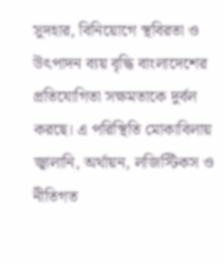সুদহার, বিনিয়োগে স্থবিরতা ও উৎপাদন ব্যয় বৃদ্ধি বাংলাদেশের প্রতিযোগিতা সক্ষমতাকে দুর্বল করছে। এ পরিস্থিতি মোকাবিলায় জ্বালানি, অর্থায়ন, লজিস্টিকস ও নীতিগত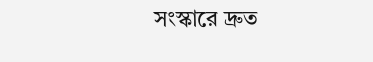সংস্কারে দ্রুত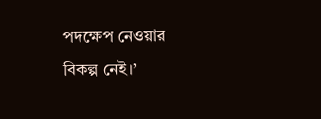পদক্ষেপ নেওয়ার বিকল্প নেই।’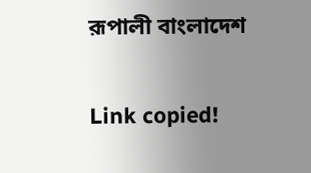রূপালী বাংলাদেশ

Link copied!